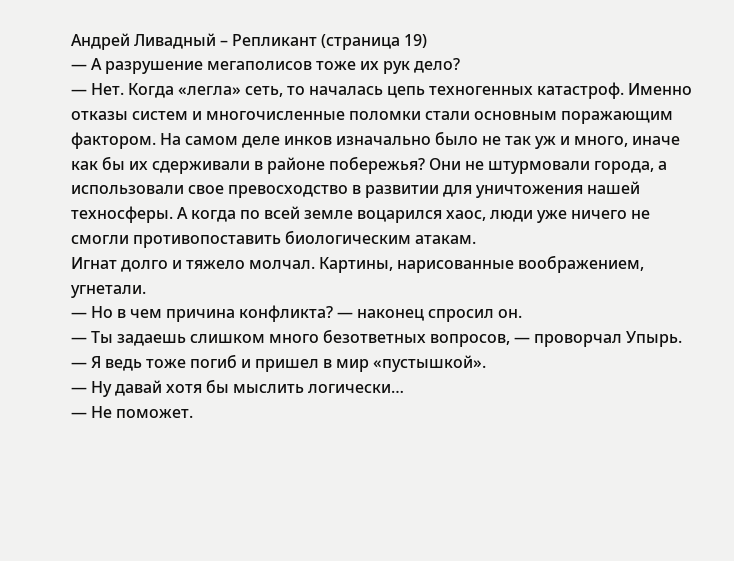Андрей Ливадный – Репликант (страница 19)
— А разрушение мегаполисов тоже их рук дело?
— Нет. Когда «легла» сеть, то началась цепь техногенных катастроф. Именно отказы систем и многочисленные поломки стали основным поражающим фактором. На самом деле инков изначально было не так уж и много, иначе как бы их сдерживали в районе побережья? Они не штурмовали города, а использовали свое превосходство в развитии для уничтожения нашей техносферы. А когда по всей земле воцарился хаос, люди уже ничего не смогли противопоставить биологическим атакам.
Игнат долго и тяжело молчал. Картины, нарисованные воображением, угнетали.
— Но в чем причина конфликта? — наконец спросил он.
— Ты задаешь слишком много безответных вопросов, — проворчал Упырь. — Я ведь тоже погиб и пришел в мир «пустышкой».
— Ну давай хотя бы мыслить логически…
— Не поможет.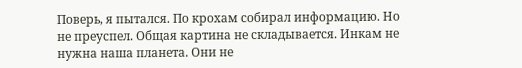Поверь, я пытался. По крохам собирал информацию. Но не преуспел. Общая картина не складывается. Инкам не нужна наша планета. Они не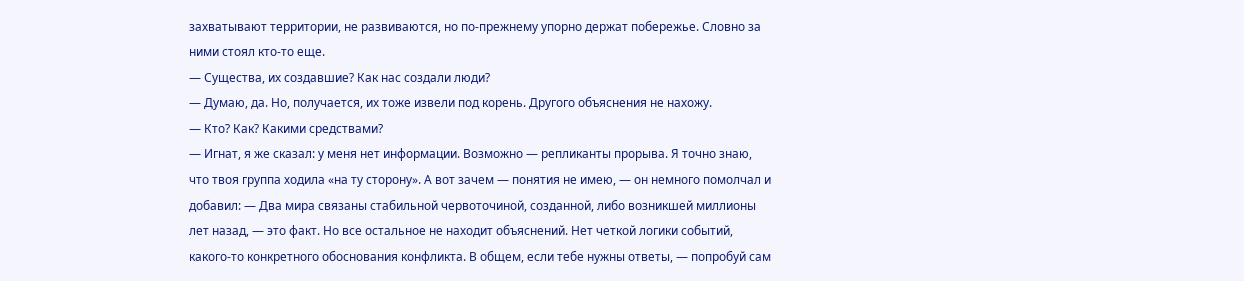захватывают территории, не развиваются, но по-прежнему упорно держат побережье. Словно за ними стоял кто-то еще.
— Существа, их создавшие? Как нас создали люди?
— Думаю, да. Но, получается, их тоже извели под корень. Другого объяснения не нахожу.
— Кто? Как? Какими средствами?
— Игнат, я же сказал: у меня нет информации. Возможно — репликанты прорыва. Я точно знаю, что твоя группа ходила «на ту сторону». А вот зачем — понятия не имею, — он немного помолчал и добавил: — Два мира связаны стабильной червоточиной, созданной, либо возникшей миллионы лет назад, — это факт. Но все остальное не находит объяснений. Нет четкой логики событий, какого-то конкретного обоснования конфликта. В общем, если тебе нужны ответы, — попробуй сам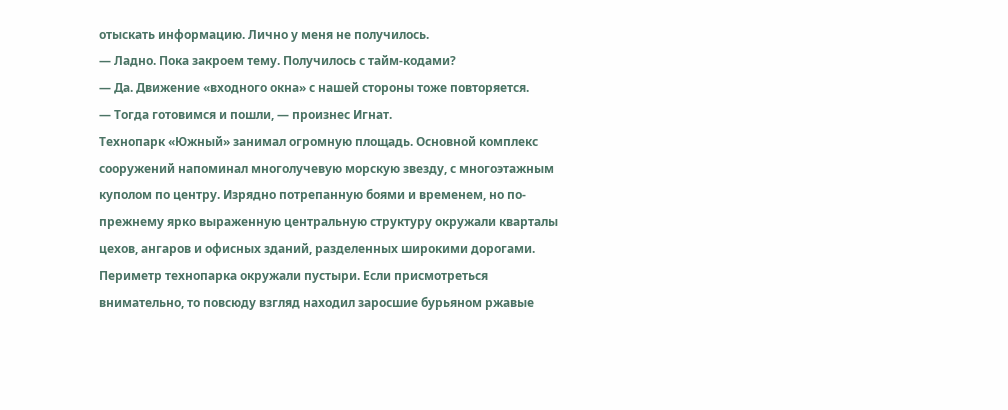отыскать информацию. Лично у меня не получилось.
— Ладно. Пока закроем тему. Получилось с тайм-кодами?
— Да. Движение «входного окна» с нашей стороны тоже повторяется.
— Тогда готовимся и пошли, — произнес Игнат.
Технопарк «Южный» занимал огромную площадь. Основной комплекс сооружений напоминал многолучевую морскую звезду, с многоэтажным куполом по центру. Изрядно потрепанную боями и временем, но по-прежнему ярко выраженную центральную структуру окружали кварталы цехов, ангаров и офисных зданий, разделенных широкими дорогами.
Периметр технопарка окружали пустыри. Если присмотреться внимательно, то повсюду взгляд находил заросшие бурьяном ржавые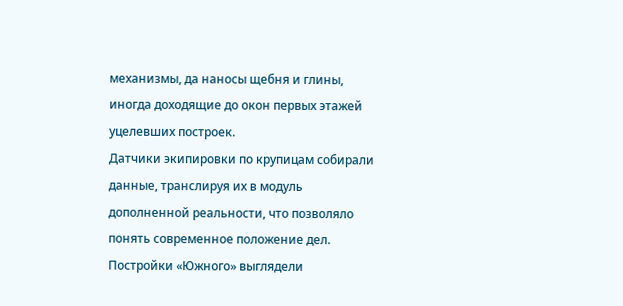механизмы, да наносы щебня и глины, иногда доходящие до окон первых этажей уцелевших построек.
Датчики экипировки по крупицам собирали данные, транслируя их в модуль дополненной реальности, что позволяло понять современное положение дел.
Постройки «Южного» выглядели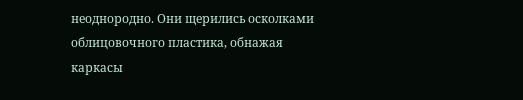неоднородно. Они щерились осколками облицовочного пластика, обнажая каркасы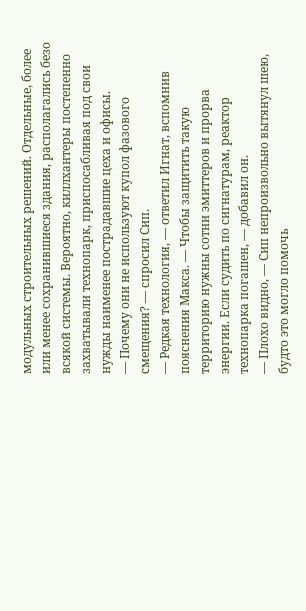модульных строительных решений. Отдельные, более или менее сохранившиеся здания, располагались безо всякой системы. Вероятно, киллхантеры постепенно захватывали технопарк, приспосабливая под свои нужды наименее пострадавшие цеха и офисы.
— Почему они не используют купол фазового смещения? — спросил Сип.
— Редкая технология, — ответил Игнат, вспомнив пояснения Макса. — Чтобы защитить такую территорию нужны сотни эмиттеров и прорва энергии. Если судить по сигнатурам, реактор технопарка погашен, — добавил он.
— Плохо видно, — Сип непроизвольно вытянул шею, будто это могло помочь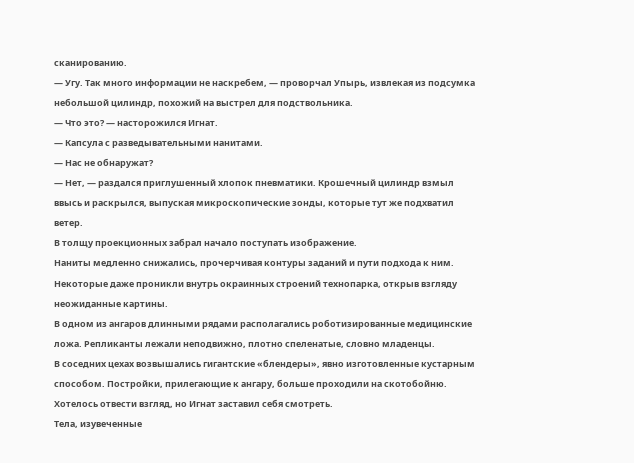сканированию.
— Угу. Так много информации не наскребем, — проворчал Упырь, извлекая из подсумка небольшой цилиндр, похожий на выстрел для подствольника.
— Что это? — насторожился Игнат.
— Капсула с разведывательными нанитами.
— Нас не обнаружат?
— Нет, — раздался приглушенный хлопок пневматики. Крошечный цилиндр взмыл ввысь и раскрылся, выпуская микроскопические зонды, которые тут же подхватил ветер.
В толщу проекционных забрал начало поступать изображение.
Наниты медленно снижались, прочерчивая контуры заданий и пути подхода к ним. Некоторые даже проникли внутрь окраинных строений технопарка, открыв взгляду неожиданные картины.
В одном из ангаров длинными рядами располагались роботизированные медицинские ложа. Репликанты лежали неподвижно, плотно спеленатые, словно младенцы.
В соседних цехах возвышались гигантские «блендеры», явно изготовленные кустарным способом. Постройки, прилегающие к ангару, больше проходили на скотобойню.
Хотелось отвести взгляд, но Игнат заставил себя смотреть.
Тела, изувеченные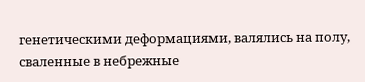генетическими деформациями, валялись на полу, сваленные в небрежные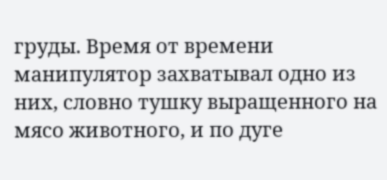груды. Время от времени манипулятор захватывал одно из них, словно тушку выращенного на мясо животного, и по дуге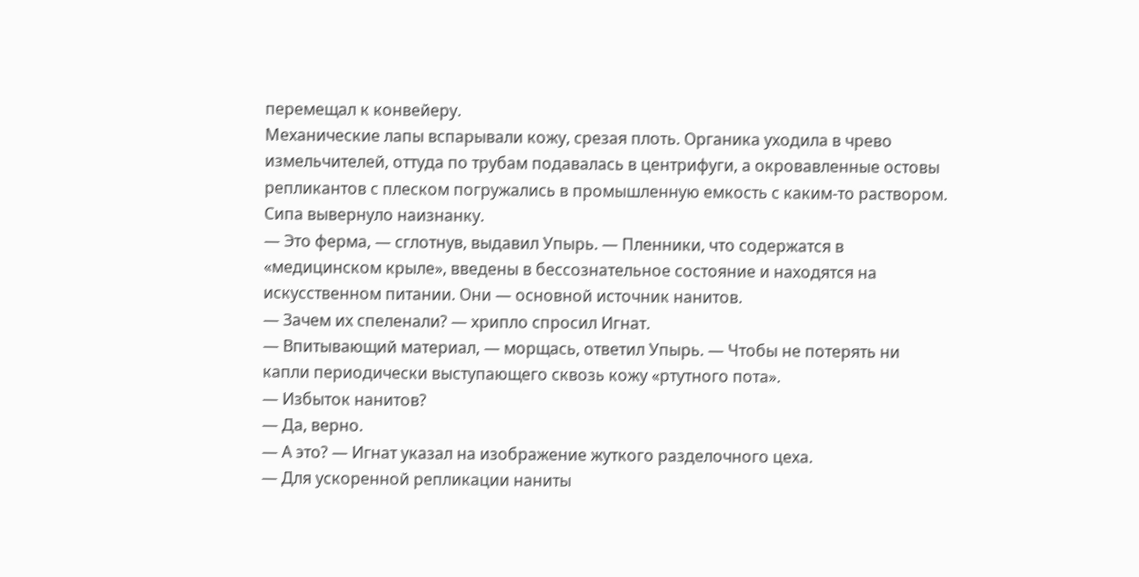перемещал к конвейеру.
Механические лапы вспарывали кожу, срезая плоть. Органика уходила в чрево измельчителей, оттуда по трубам подавалась в центрифуги, а окровавленные остовы репликантов с плеском погружались в промышленную емкость с каким-то раствором.
Сипа вывернуло наизнанку.
— Это ферма, — сглотнув, выдавил Упырь. — Пленники, что содержатся в «медицинском крыле», введены в бессознательное состояние и находятся на искусственном питании. Они — основной источник нанитов.
— Зачем их спеленали? — хрипло спросил Игнат.
— Впитывающий материал, — морщась, ответил Упырь. — Чтобы не потерять ни капли периодически выступающего сквозь кожу «ртутного пота».
— Избыток нанитов?
— Да, верно.
— А это? — Игнат указал на изображение жуткого разделочного цеха.
— Для ускоренной репликации наниты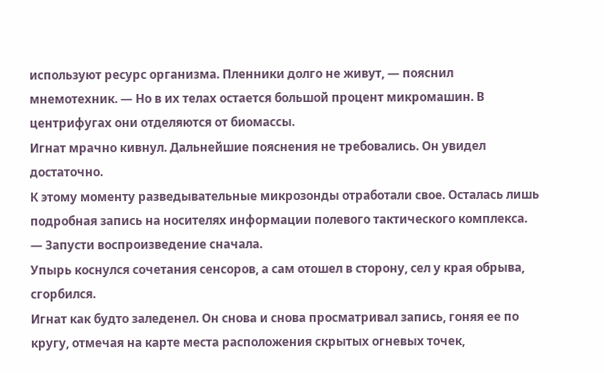используют ресурс организма. Пленники долго не живут, — пояснил мнемотехник. — Но в их телах остается большой процент микромашин. В центрифугах они отделяются от биомассы.
Игнат мрачно кивнул. Дальнейшие пояснения не требовались. Он увидел достаточно.
К этому моменту разведывательные микрозонды отработали свое. Осталась лишь подробная запись на носителях информации полевого тактического комплекса.
— Запусти воспроизведение сначала.
Упырь коснулся сочетания сенсоров, а сам отошел в сторону, сел у края обрыва, сгорбился.
Игнат как будто заледенел. Он снова и снова просматривал запись, гоняя ее по кругу, отмечая на карте места расположения скрытых огневых точек,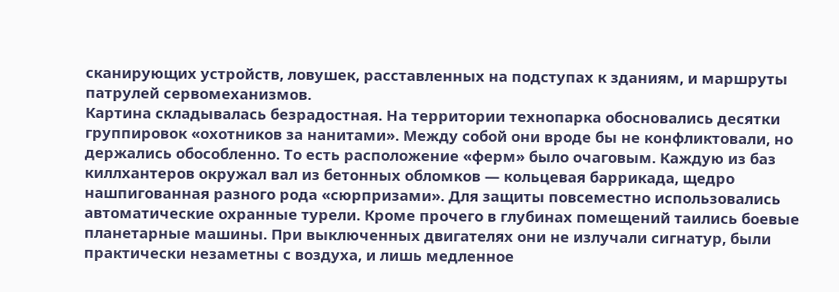сканирующих устройств, ловушек, расставленных на подступах к зданиям, и маршруты патрулей сервомеханизмов.
Картина складывалась безрадостная. На территории технопарка обосновались десятки группировок «охотников за нанитами». Между собой они вроде бы не конфликтовали, но держались обособленно. То есть расположение «ферм» было очаговым. Каждую из баз киллхантеров окружал вал из бетонных обломков — кольцевая баррикада, щедро нашпигованная разного рода «сюрпризами». Для защиты повсеместно использовались автоматические охранные турели. Кроме прочего в глубинах помещений таились боевые планетарные машины. При выключенных двигателях они не излучали сигнатур, были практически незаметны с воздуха, и лишь медленное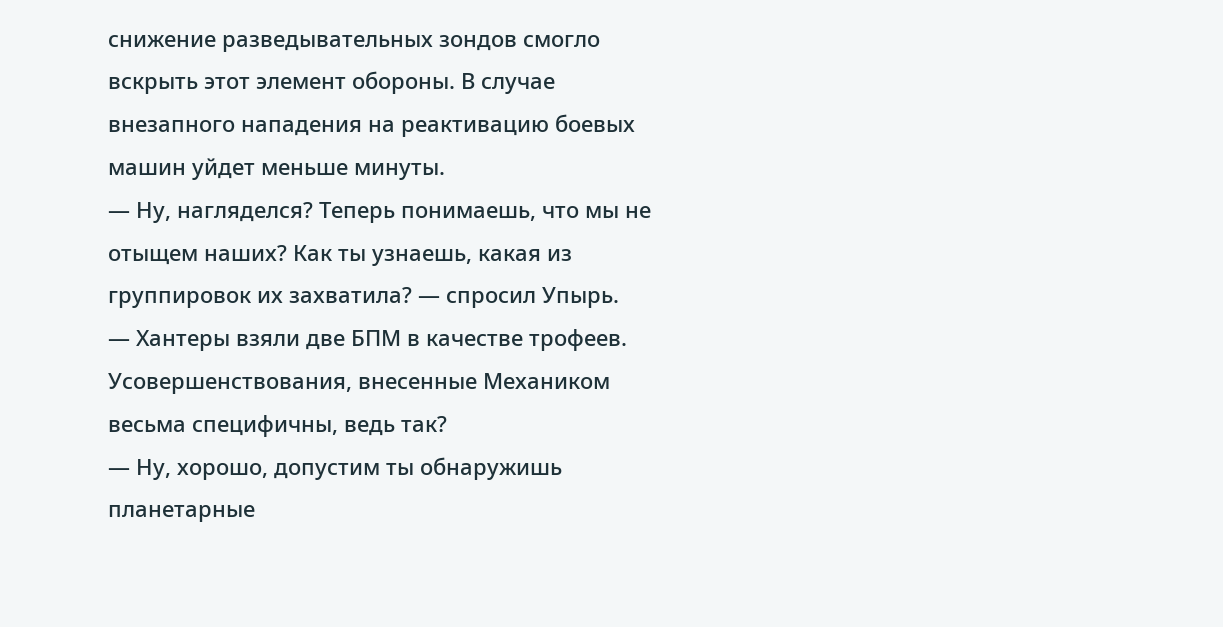снижение разведывательных зондов смогло вскрыть этот элемент обороны. В случае внезапного нападения на реактивацию боевых машин уйдет меньше минуты.
— Ну, нагляделся? Теперь понимаешь, что мы не отыщем наших? Как ты узнаешь, какая из группировок их захватила? — спросил Упырь.
— Хантеры взяли две БПМ в качестве трофеев. Усовершенствования, внесенные Механиком весьма специфичны, ведь так?
— Ну, хорошо, допустим ты обнаружишь планетарные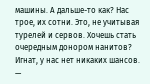машины. А дальше-то как? Нас трое, их сотни. Это, не учитывая турелей и сервов. Хочешь стать очередным донором нанитов? Игнат, у нас нет никаких шансов.
—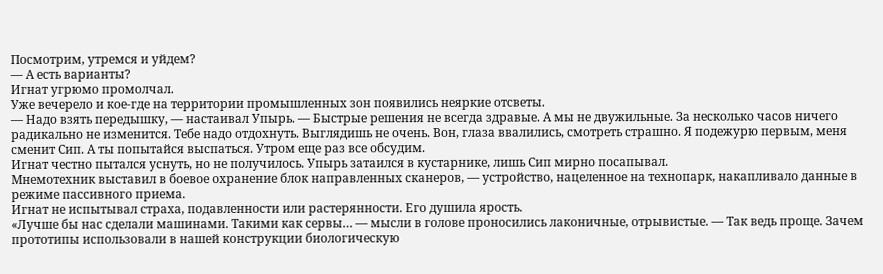Посмотрим, утремся и уйдем?
— А есть варианты?
Игнат угрюмо промолчал.
Уже вечерело и кое-где на территории промышленных зон появились неяркие отсветы.
— Надо взять передышку, — настаивал Упырь. — Быстрые решения не всегда здравые. А мы не двужильные. За несколько часов ничего радикально не изменится. Тебе надо отдохнуть. Выглядишь не очень. Вон, глаза ввалились, смотреть страшно. Я подежурю первым, меня сменит Сип. А ты попытайся выспаться. Утром еще раз все обсудим.
Игнат честно пытался уснуть, но не получилось. Упырь затаился в кустарнике, лишь Сип мирно посапывал.
Мнемотехник выставил в боевое охранение блок направленных сканеров, — устройство, нацеленное на технопарк, накапливало данные в режиме пассивного приема.
Игнат не испытывал страха, подавленности или растерянности. Его душила ярость.
«Лучше бы нас сделали машинами. Такими как сервы… — мысли в голове проносились лаконичные, отрывистые. — Так ведь проще. Зачем прототипы использовали в нашей конструкции биологическую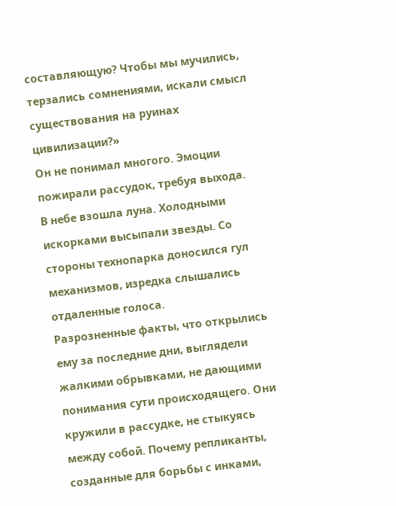составляющую? Чтобы мы мучились, терзались сомнениями, искали смысл существования на руинах цивилизации?»
Он не понимал многого. Эмоции пожирали рассудок, требуя выхода.
В небе взошла луна. Холодными искорками высыпали звезды. Со стороны технопарка доносился гул механизмов, изредка слышались отдаленные голоса.
Разрозненные факты, что открылись ему за последние дни, выглядели жалкими обрывками, не дающими понимания сути происходящего. Они кружили в рассудке, не стыкуясь между собой. Почему репликанты, созданные для борьбы с инками,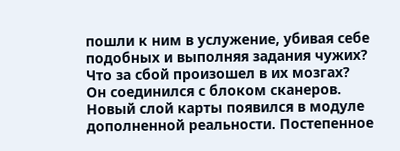пошли к ним в услужение, убивая себе подобных и выполняя задания чужих? Что за сбой произошел в их мозгах?
Он соединился с блоком сканеров.
Новый слой карты появился в модуле дополненной реальности. Постепенное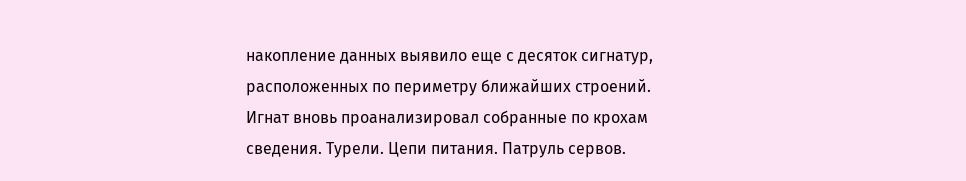накопление данных выявило еще с десяток сигнатур, расположенных по периметру ближайших строений.
Игнат вновь проанализировал собранные по крохам сведения. Турели. Цепи питания. Патруль сервов.